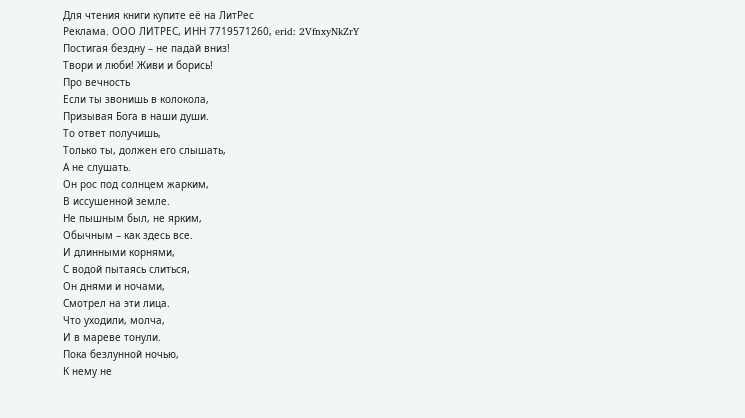Для чтения книги купите её на ЛитРес
Реклама. ООО ЛИТРЕС, ИНН 7719571260, erid: 2VfnxyNkZrY
Постигая бездну – не падай вниз!
Твори и люби! Живи и борись!
Про вечность
Если ты звонишь в колокола,
Призывая Бога в наши души.
То ответ получишь,
Только ты, должен его слышать,
А не слушать.
Он рос под солнцем жарким,
В иссушенной земле.
Не пышным был, не ярким,
Обычным – как здесь все.
И длинными корнями,
С водой пытаясь слиться,
Он днями и ночами,
Смотрел на эти лица.
Что уходили, молча,
И в мареве тонули.
Пока безлунной ночью,
К нему не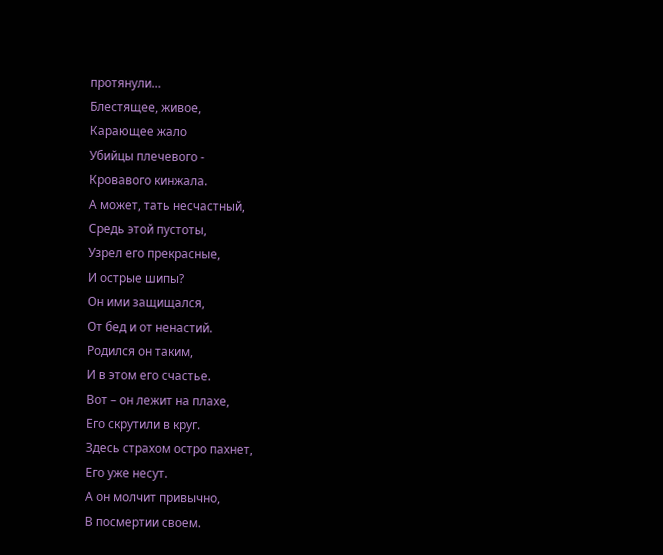протянули…
Блестящее, живое,
Карающее жало
Убийцы плечевого -
Кровавого кинжала.
А может, тать несчастный,
Средь этой пустоты,
Узрел его прекрасные,
И острые шипы?
Он ими защищался,
От бед и от ненастий.
Родился он таким,
И в этом его счастье.
Вот – он лежит на плахе,
Его скрутили в круг.
Здесь страхом остро пахнет,
Его уже несут.
А он молчит привычно,
В посмертии своем.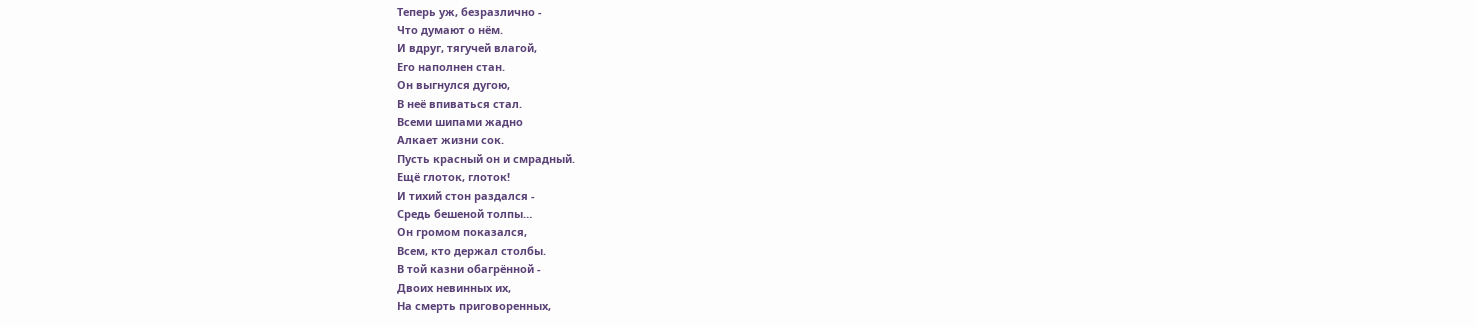Теперь уж, безразлично -
Что думают о нём.
И вдруг, тягучей влагой,
Его наполнен стан.
Он выгнулся дугою,
В неё впиваться стал.
Всеми шипами жадно
Алкает жизни сок.
Пусть красный он и смрадный.
Ещё глоток, глоток!
И тихий стон раздался -
Средь бешеной толпы…
Он громом показался,
Всем, кто держал столбы.
В той казни обагрённой -
Двоих невинных их,
На смерть приговоренных,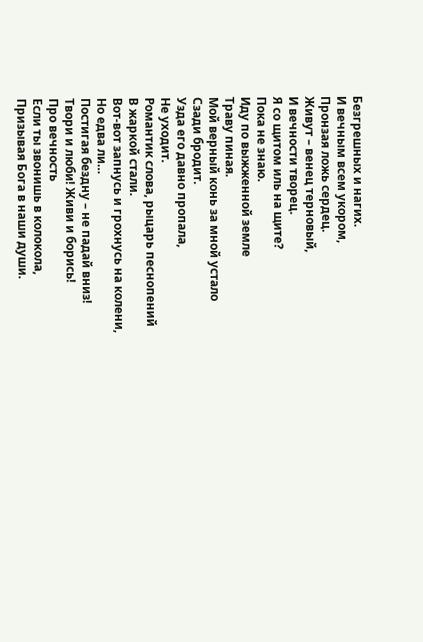Безгрешных и нагих.
И вечным всем укором,
Пронзая ложь сердец.
Живут – венец терновый,
И вечности творец.
Я со щитом иль на щите?
Пока не знаю.
Иду по выжженной земле
Траву пиная.
Мой верный конь за мной устало
Сзади бродит.
Узда его давно пропала,
Не уходит.
Романтик слова, рыцарь песнопений
В жаркой стали.
Вот-вот запнусь и грохнусь на колени,
Но едва ли…
Постигая бездну – не падай вниз!
Твори и люби! Живи и борись!
Про вечность
Если ты звонишь в колокола,
Призывая Бога в наши души.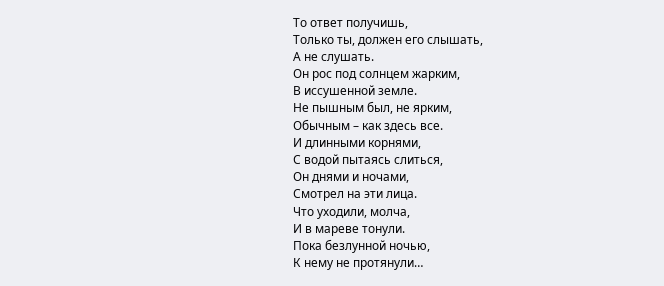То ответ получишь,
Только ты, должен его слышать,
А не слушать.
Он рос под солнцем жарким,
В иссушенной земле.
Не пышным был, не ярким,
Обычным – как здесь все.
И длинными корнями,
С водой пытаясь слиться,
Он днями и ночами,
Смотрел на эти лица.
Что уходили, молча,
И в мареве тонули.
Пока безлунной ночью,
К нему не протянули…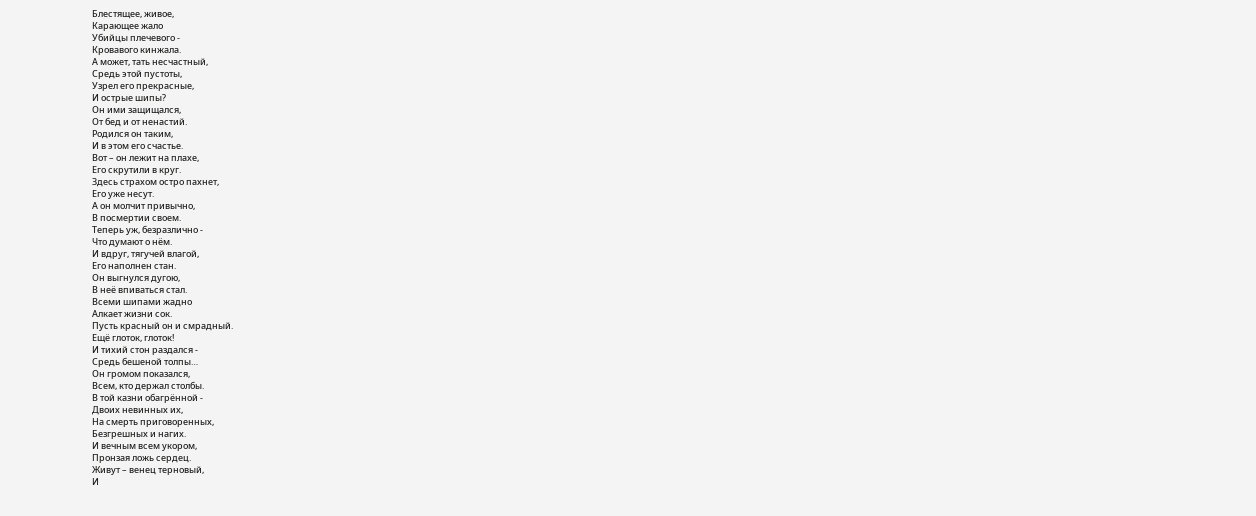Блестящее, живое,
Карающее жало
Убийцы плечевого -
Кровавого кинжала.
А может, тать несчастный,
Средь этой пустоты,
Узрел его прекрасные,
И острые шипы?
Он ими защищался,
От бед и от ненастий.
Родился он таким,
И в этом его счастье.
Вот – он лежит на плахе,
Его скрутили в круг.
Здесь страхом остро пахнет,
Его уже несут.
А он молчит привычно,
В посмертии своем.
Теперь уж, безразлично -
Что думают о нём.
И вдруг, тягучей влагой,
Его наполнен стан.
Он выгнулся дугою,
В неё впиваться стал.
Всеми шипами жадно
Алкает жизни сок.
Пусть красный он и смрадный.
Ещё глоток, глоток!
И тихий стон раздался -
Средь бешеной толпы…
Он громом показался,
Всем, кто держал столбы.
В той казни обагрённой -
Двоих невинных их,
На смерть приговоренных,
Безгрешных и нагих.
И вечным всем укором,
Пронзая ложь сердец.
Живут – венец терновый,
И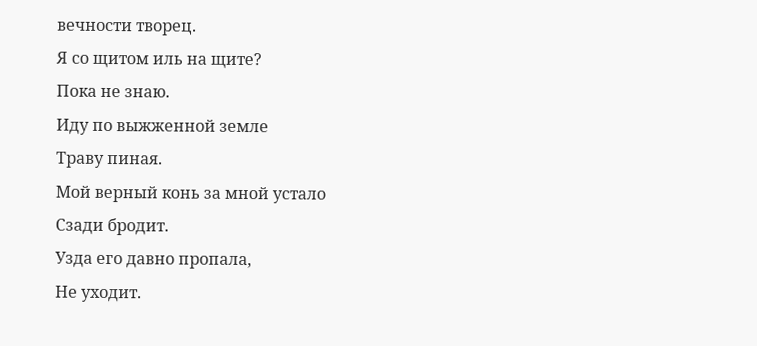вечности творец.
Я со щитом иль на щите?
Пока не знаю.
Иду по выжженной земле
Траву пиная.
Мой верный конь за мной устало
Сзади бродит.
Узда его давно пропала,
Не уходит.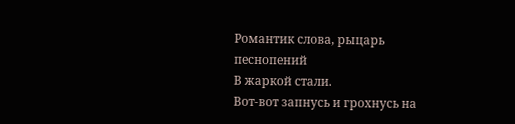Романтик слова, рыцарь песнопений
В жаркой стали.
Вот-вот запнусь и грохнусь на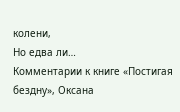колени,
Но едва ли…
Комментарии к книге «Постигая бездну», Оксана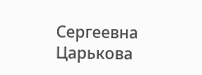Сергеевна Царькова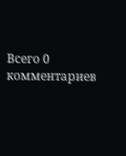Всего 0 комментариев